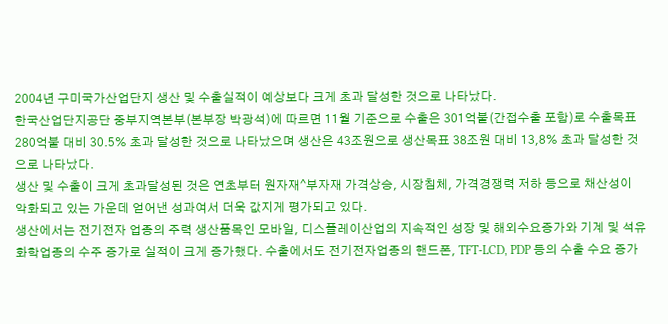2004년 구미국가산업단지 생산 및 수출실적이 예상보다 크게 초과 달성한 것으로 나타났다.
한국산업단지공단 중부지역본부(본부장 박광석)에 따르면 11월 기준으로 수출은 301억불(간접수출 포함)로 수출목표 280억불 대비 30.5% 초과 달성한 것으로 나타났으며 생산은 43조원으로 생산목표 38조원 대비 13,8% 초과 달성한 것으로 나타났다.
생산 및 수출이 크게 초과달성된 것은 연초부터 원자재^부자재 가격상승, 시장침체, 가격경쟁력 저하 등으로 채산성이 악화되고 있는 가운데 얻어낸 성과여서 더욱 값지게 평가되고 있다.
생산에서는 전기전자 업종의 주력 생산품목인 모바일, 디스플레이산업의 지속적인 성장 및 해외수요증가와 기계 및 석유화학업종의 수주 증가로 실적이 크게 증가했다. 수출에서도 전기전자업종의 핸드폰, TFT-LCD, PDP 등의 수출 수요 증가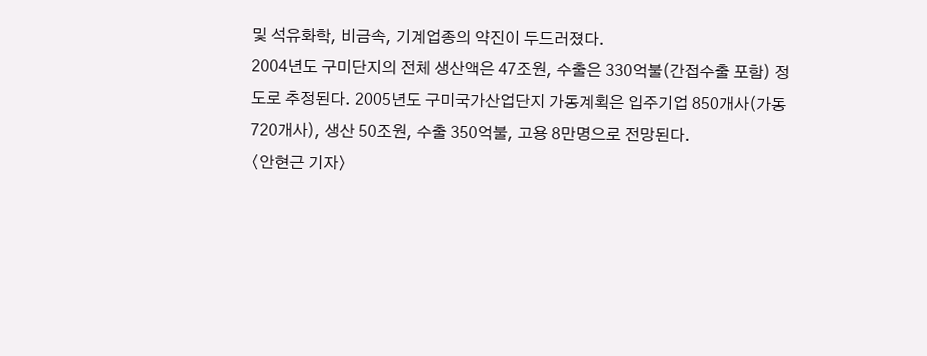및 석유화학, 비금속, 기계업종의 약진이 두드러졌다.
2004년도 구미단지의 전체 생산액은 47조원, 수출은 330억불(간접수출 포함) 정도로 추정된다. 2005년도 구미국가산업단지 가동계획은 입주기업 850개사(가동 720개사), 생산 50조원, 수출 350억불, 고용 8만명으로 전망된다.
〈안현근 기자〉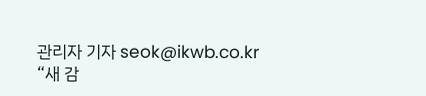관리자 기자 seok@ikwb.co.kr “새 감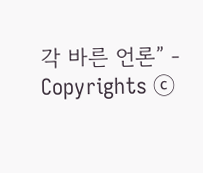각 바른 언론” - Copyrights ⓒ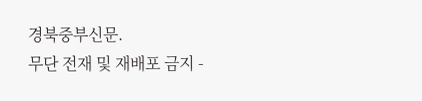경북중부신문.
무단 전재 및 재배포 금지 -